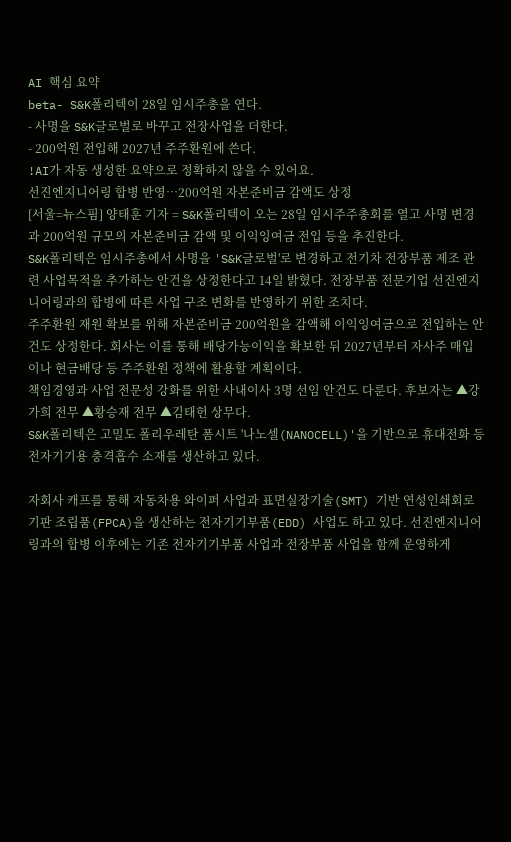AI 핵심 요약
beta- S&K폴리텍이 28일 임시주총을 연다.
- 사명을 S&K글로벌로 바꾸고 전장사업을 더한다.
- 200억원 전입해 2027년 주주환원에 쓴다.
!AI가 자동 생성한 요약으로 정확하지 않을 수 있어요.
선진엔지니어링 합병 반영…200억원 자본준비금 감액도 상정
[서울=뉴스핌] 양태훈 기자 = S&K폴리텍이 오는 28일 임시주주총회를 열고 사명 변경과 200억원 규모의 자본준비금 감액 및 이익잉여금 전입 등을 추진한다.
S&K폴리텍은 임시주총에서 사명을 'S&K글로벌'로 변경하고 전기차 전장부품 제조 관련 사업목적을 추가하는 안건을 상정한다고 14일 밝혔다. 전장부품 전문기업 선진엔지니어링과의 합병에 따른 사업 구조 변화를 반영하기 위한 조치다.
주주환원 재원 확보를 위해 자본준비금 200억원을 감액해 이익잉여금으로 전입하는 안건도 상정한다. 회사는 이를 통해 배당가능이익을 확보한 뒤 2027년부터 자사주 매입이나 현금배당 등 주주환원 정책에 활용할 계획이다.
책임경영과 사업 전문성 강화를 위한 사내이사 3명 선임 안건도 다룬다. 후보자는 ▲강가희 전무 ▲황승재 전무 ▲김태헌 상무다.
S&K폴리텍은 고밀도 폴리우레탄 폼시트 '나노셀(NANOCELL)'을 기반으로 휴대전화 등 전자기기용 충격흡수 소재를 생산하고 있다.

자회사 캐프를 통해 자동차용 와이퍼 사업과 표면실장기술(SMT) 기반 연성인쇄회로기판 조립품(FPCA)을 생산하는 전자기기부품(EDD) 사업도 하고 있다. 선진엔지니어링과의 합병 이후에는 기존 전자기기부품 사업과 전장부품 사업을 함께 운영하게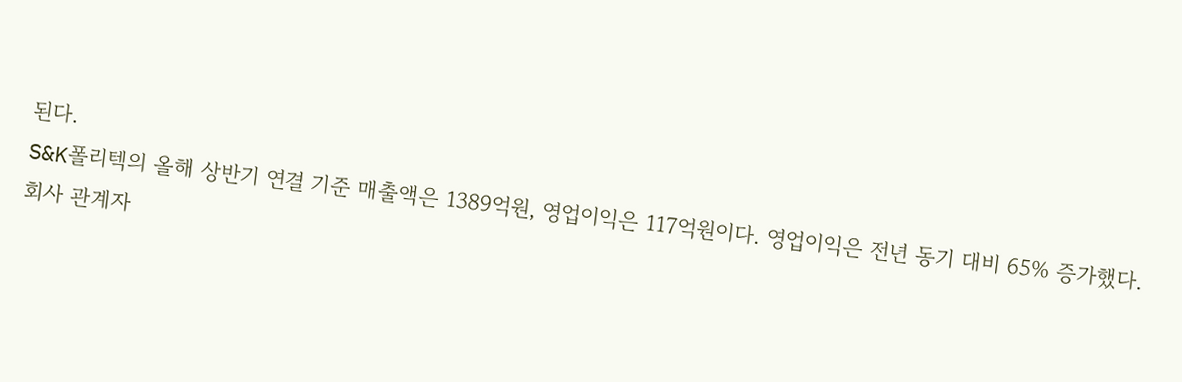된다.
S&K폴리텍의 올해 상반기 연결 기준 매출액은 1389억원, 영업이익은 117억원이다. 영업이익은 전년 동기 대비 65% 증가했다.
회사 관계자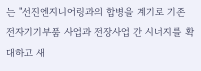는 "선진엔지니어링과의 합병을 계기로 기존 전자기기부품 사업과 전장사업 간 시너지를 확대하고 새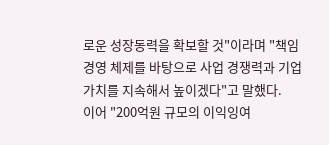로운 성장동력을 확보할 것"이라며 "책임경영 체제를 바탕으로 사업 경쟁력과 기업가치를 지속해서 높이겠다"고 말했다.
이어 "200억원 규모의 이익잉여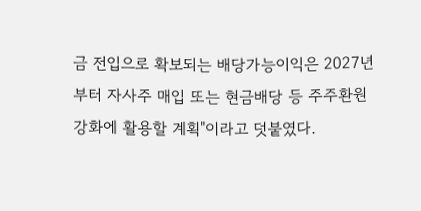금 전입으로 확보되는 배당가능이익은 2027년부터 자사주 매입 또는 현금배당 등 주주환원 강화에 활용할 계획"이라고 덧붙였다.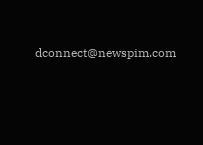dconnect@newspim.com